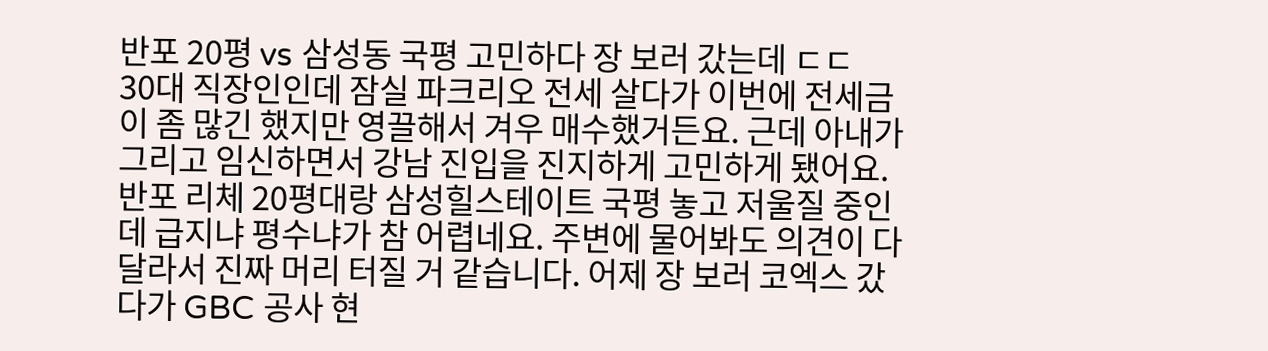반포 20평 vs 삼성동 국평 고민하다 장 보러 갔는데 ㄷㄷ
30대 직장인인데 잠실 파크리오 전세 살다가 이번에 전세금이 좀 많긴 했지만 영끌해서 겨우 매수했거든요. 근데 아내가 그리고 임신하면서 강남 진입을 진지하게 고민하게 됐어요. 반포 리체 20평대랑 삼성힐스테이트 국평 놓고 저울질 중인데 급지냐 평수냐가 참 어렵네요. 주변에 물어봐도 의견이 다 달라서 진짜 머리 터질 거 같습니다. 어제 장 보러 코엑스 갔다가 GBC 공사 현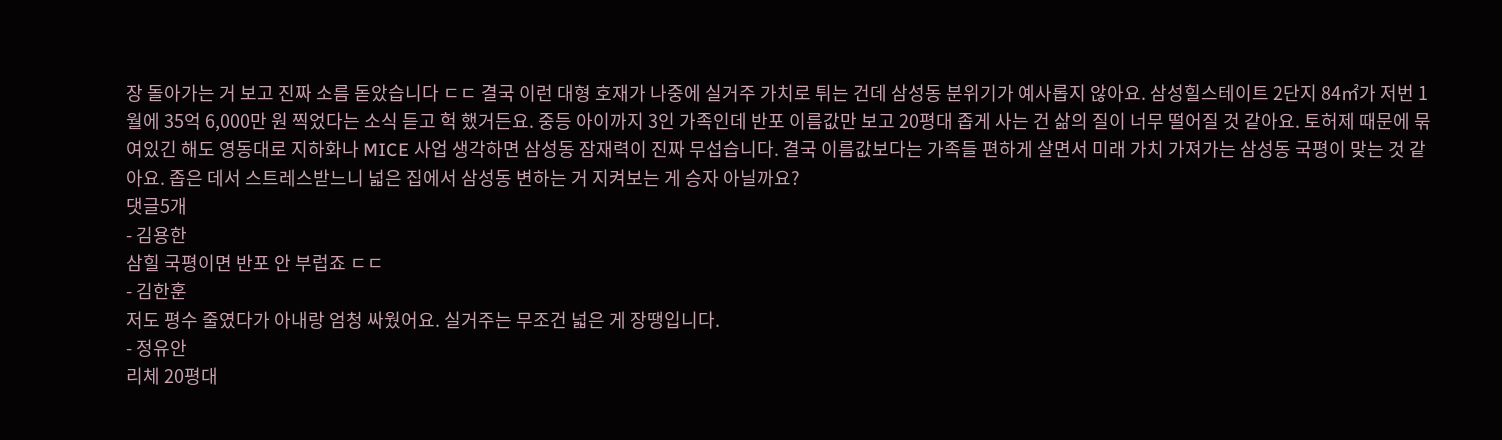장 돌아가는 거 보고 진짜 소름 돋았습니다 ㄷㄷ 결국 이런 대형 호재가 나중에 실거주 가치로 튀는 건데 삼성동 분위기가 예사롭지 않아요. 삼성힐스테이트 2단지 84㎡가 저번 1월에 35억 6,000만 원 찍었다는 소식 듣고 헉 했거든요. 중등 아이까지 3인 가족인데 반포 이름값만 보고 20평대 좁게 사는 건 삶의 질이 너무 떨어질 것 같아요. 토허제 때문에 묶여있긴 해도 영동대로 지하화나 MICE 사업 생각하면 삼성동 잠재력이 진짜 무섭습니다. 결국 이름값보다는 가족들 편하게 살면서 미래 가치 가져가는 삼성동 국평이 맞는 것 같아요. 좁은 데서 스트레스받느니 넓은 집에서 삼성동 변하는 거 지켜보는 게 승자 아닐까요?
댓글5개
- 김용한
삼힐 국평이면 반포 안 부럽죠 ㄷㄷ
- 김한훈
저도 평수 줄였다가 아내랑 엄청 싸웠어요. 실거주는 무조건 넓은 게 장땡입니다.
- 정유안
리체 20평대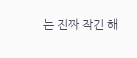는 진짜 작긴 해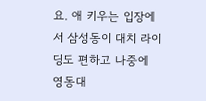요. 애 키우는 입장에서 삼성동이 대치 라이딩도 편하고 나중에 영동대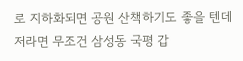로 지하화되면 공원 산책하기도 좋을 텐데 저라면 무조건 삼성동 국평 갑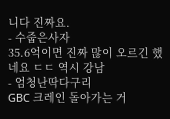니다 진짜요.
- 수줍은사자
35.6억이면 진짜 많이 오르긴 했네요 ㄷㄷ 역시 강남
- 엄청난딱다구리
GBC 크레인 돌아가는 거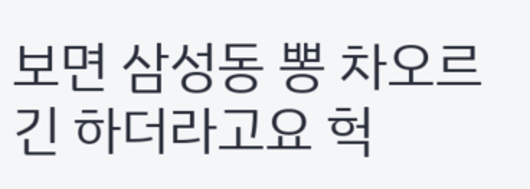보면 삼성동 뽕 차오르긴 하더라고요 헉